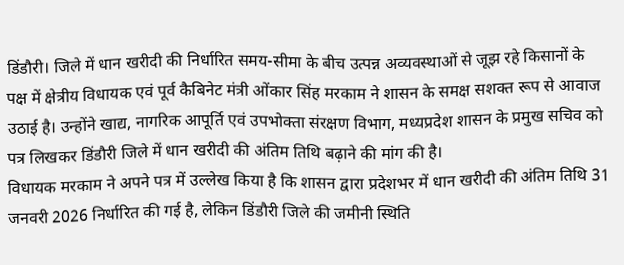डिंडौरी। जिले में धान खरीदी की निर्धारित समय-सीमा के बीच उत्पन्न अव्यवस्थाओं से जूझ रहे किसानों के पक्ष में क्षेत्रीय विधायक एवं पूर्व कैबिनेट मंत्री ओंकार सिंह मरकाम ने शासन के समक्ष सशक्त रूप से आवाज उठाई है। उन्होंने खाद्य, नागरिक आपूर्ति एवं उपभोक्ता संरक्षण विभाग, मध्यप्रदेश शासन के प्रमुख सचिव को पत्र लिखकर डिंडौरी जिले में धान खरीदी की अंतिम तिथि बढ़ाने की मांग की है।
विधायक मरकाम ने अपने पत्र में उल्लेख किया है कि शासन द्वारा प्रदेशभर में धान खरीदी की अंतिम तिथि 31 जनवरी 2026 निर्धारित की गई है, लेकिन डिंडौरी जिले की जमीनी स्थिति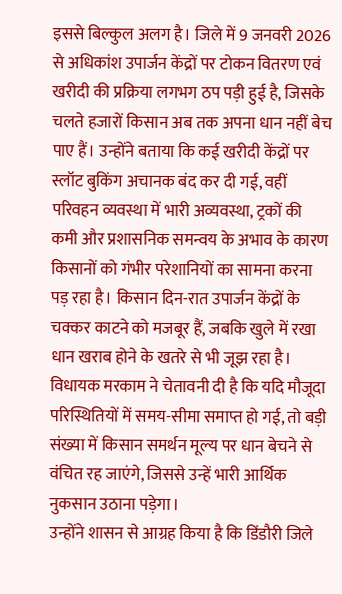इससे बिल्कुल अलग है। जिले में 9 जनवरी 2026 से अधिकांश उपार्जन केंद्रों पर टोकन वितरण एवं खरीदी की प्रक्रिया लगभग ठप पड़ी हुई है, जिसके चलते हजारों किसान अब तक अपना धान नहीं बेच पाए हैं। उन्होंने बताया कि कई खरीदी केंद्रों पर स्लॉट बुकिंग अचानक बंद कर दी गई, वहीं परिवहन व्यवस्था में भारी अव्यवस्था, ट्रकों की कमी और प्रशासनिक समन्वय के अभाव के कारण किसानों को गंभीर परेशानियों का सामना करना पड़ रहा है। किसान दिन-रात उपार्जन केंद्रों के चक्कर काटने को मजबूर हैं, जबकि खुले में रखा धान खराब होने के खतरे से भी जूझ रहा है।
विधायक मरकाम ने चेतावनी दी है कि यदि मौजूदा परिस्थितियों में समय-सीमा समाप्त हो गई, तो बड़ी संख्या में किसान समर्थन मूल्य पर धान बेचने से वंचित रह जाएंगे, जिससे उन्हें भारी आर्थिक नुकसान उठाना पड़ेगा।
उन्होंने शासन से आग्रह किया है कि डिंडौरी जिले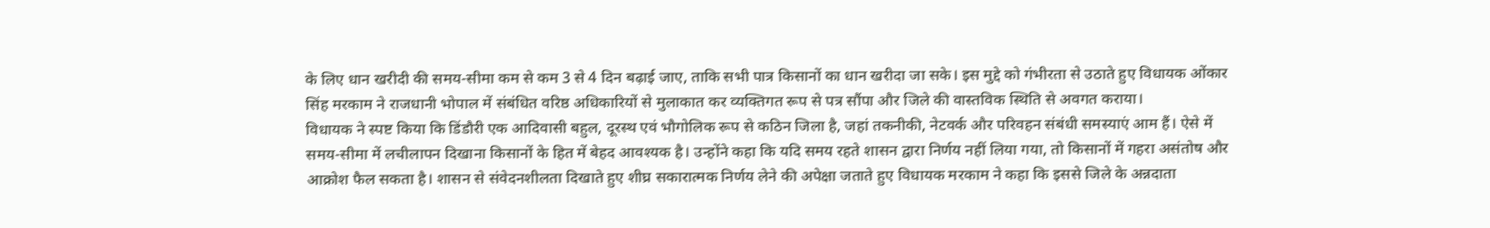के लिए धान खरीदी की समय-सीमा कम से कम 3 से 4 दिन बढ़ाई जाए, ताकि सभी पात्र किसानों का धान खरीदा जा सके। इस मुद्दे को गंभीरता से उठाते हुए विधायक ओंकार सिंह मरकाम ने राजधानी भोपाल में संबंधित वरिष्ठ अधिकारियों से मुलाकात कर व्यक्तिगत रूप से पत्र सौंपा और जिले की वास्तविक स्थिति से अवगत कराया।
विधायक ने स्पष्ट किया कि डिंडौरी एक आदिवासी बहुल, दूरस्थ एवं भौगोलिक रूप से कठिन जिला है, जहां तकनीकी, नेटवर्क और परिवहन संबंधी समस्याएं आम हैं। ऐसे में समय-सीमा में लचीलापन दिखाना किसानों के हित में बेहद आवश्यक है। उन्होंने कहा कि यदि समय रहते शासन द्वारा निर्णय नहीं लिया गया, तो किसानों में गहरा असंतोष और आक्रोश फैल सकता है। शासन से संवेदनशीलता दिखाते हुए शीघ्र सकारात्मक निर्णय लेने की अपेक्षा जताते हुए विधायक मरकाम ने कहा कि इससे जिले के अन्नदाता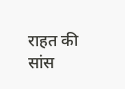राहत की सांस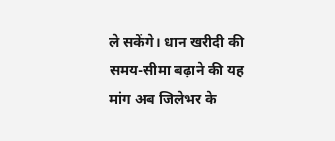ले सकेंगे। धान खरीदी की समय-सीमा बढ़ाने की यह मांग अब जिलेभर के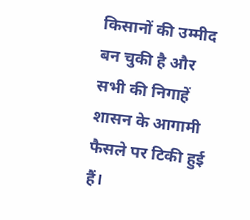किसानों की उम्मीद बन चुकी है और सभी की निगाहें शासन के आगामी फैसले पर टिकी हुई हैं।